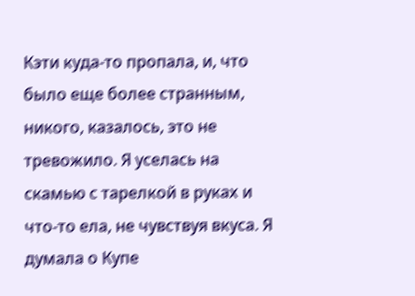Кэти куда-то пропала, и, что было еще более странным, никого, казалось, это не тревожило. Я уселась на скамью с тарелкой в руках и что-то ела, не чувствуя вкуса. Я думала о Купе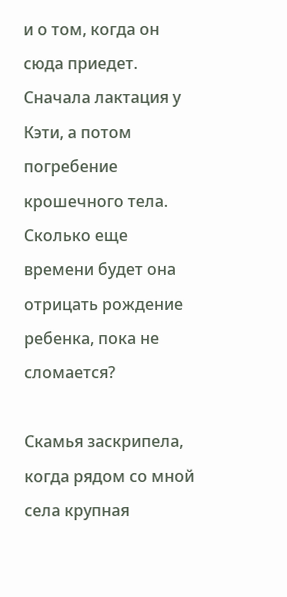и о том, когда он сюда приедет. Сначала лактация у Кэти, а потом погребение крошечного тела. Сколько еще времени будет она отрицать рождение ребенка, пока не сломается?

Скамья заскрипела, когда рядом со мной села крупная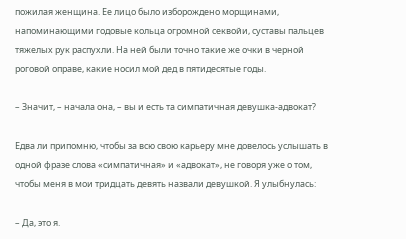пожилая женщина. Ее лицо было изборождено морщинами, напоминающими годовые кольца огромной секвойи, суставы пальцев тяжелых рук распухли. На ней были точно такие же очки в черной роговой оправе, какие носил мой дед в пятидесятые годы.

– Значит, – начала она, – вы и есть та симпатичная девушка-адвокат?

Едва ли припомню, чтобы за всю свою карьеру мне довелось услышать в одной фразе слова «симпатичная» и «адвокат», не говоря уже о том, чтобы меня в мои тридцать девять назвали девушкой. Я улыбнулась:

– Да, это я.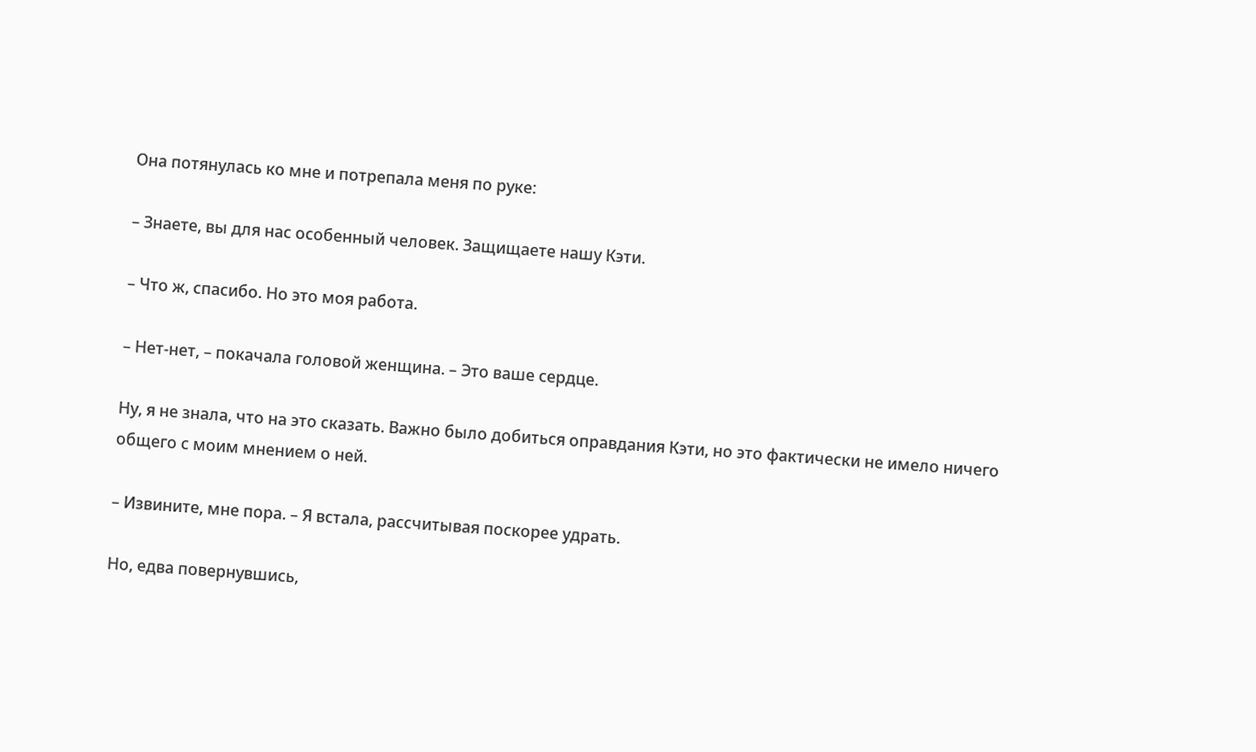Она потянулась ко мне и потрепала меня по руке:

– Знаете, вы для нас особенный человек. Защищаете нашу Кэти.

– Что ж, спасибо. Но это моя работа.

– Нет-нет, – покачала головой женщина. – Это ваше сердце.

Ну, я не знала, что на это сказать. Важно было добиться оправдания Кэти, но это фактически не имело ничего общего с моим мнением о ней.

– Извините, мне пора. – Я встала, рассчитывая поскорее удрать.

Но, едва повернувшись,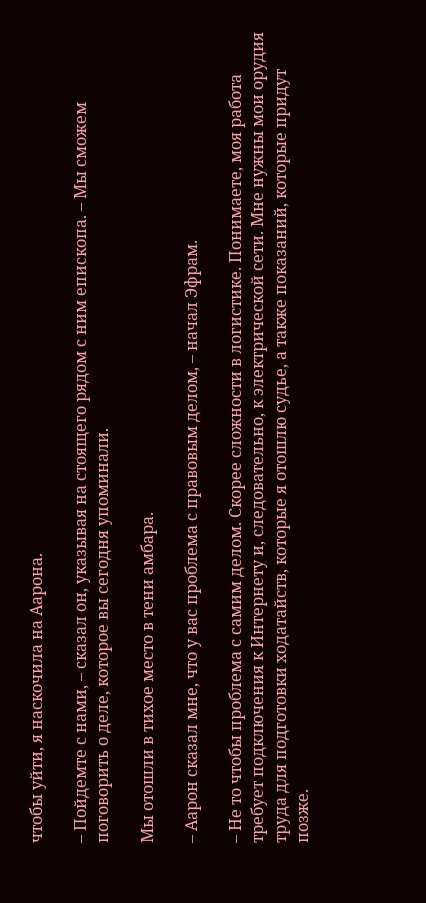чтобы уйти, я наскочила на Аарона.

– Пойдемте с нами, – сказал он, указывая на стоящего рядом с ним епископа. – Мы сможем поговорить о деле, которое вы сегодня упоминали.

Мы отошли в тихое место в тени амбара.

– Аарон сказал мне, что у вас проблема с правовым делом, – начал Эфрам.

– Не то чтобы проблема с самим делом. Скорее сложности в логистике. Понимаете, моя работа требует подключения к Интернету и, следовательно, к электрической сети. Мне нужны мои орудия труда для подготовки ходатайств, которые я отошлю судье, а также показаний, которые придут позже.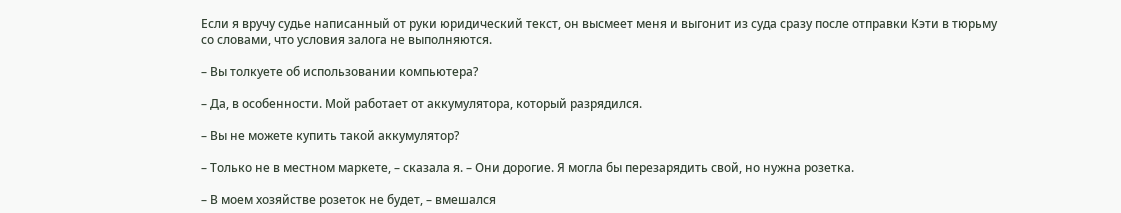Если я вручу судье написанный от руки юридический текст, он высмеет меня и выгонит из суда сразу после отправки Кэти в тюрьму со словами, что условия залога не выполняются.

– Вы толкуете об использовании компьютера?

– Да, в особенности. Мой работает от аккумулятора, который разрядился.

– Вы не можете купить такой аккумулятор?

– Только не в местном маркете, – сказала я. – Они дорогие. Я могла бы перезарядить свой, но нужна розетка.

– В моем хозяйстве розеток не будет, – вмешался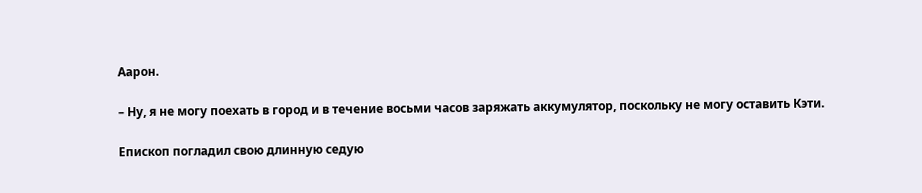Аарон.

– Ну, я не могу поехать в город и в течение восьми часов заряжать аккумулятор, поскольку не могу оставить Кэти.

Епископ погладил свою длинную седую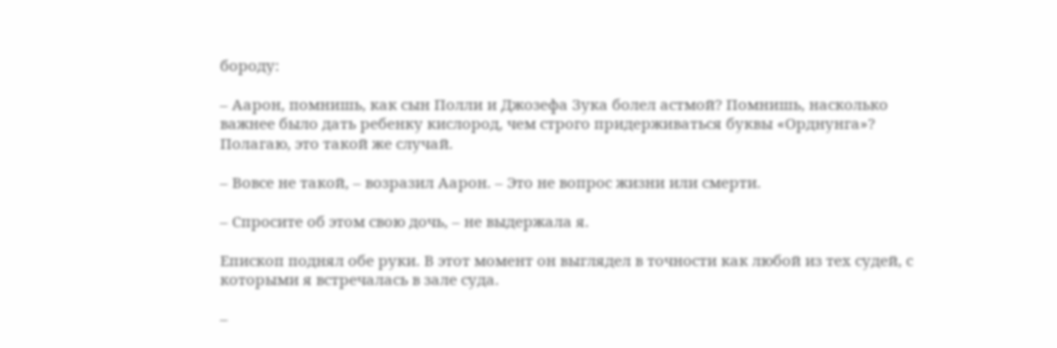бороду:

– Аарон, помнишь, как сын Полли и Джозефа Зука болел астмой? Помнишь, насколько важнее было дать ребенку кислород, чем строго придерживаться буквы «Орднунга»? Полагаю, это такой же случай.

– Вовсе не такой, – возразил Аарон. – Это не вопрос жизни или смерти.

– Спросите об этом свою дочь, – не выдержала я.

Епископ поднял обе руки. В этот момент он выглядел в точности как любой из тех судей, с которыми я встречалась в зале суда.

–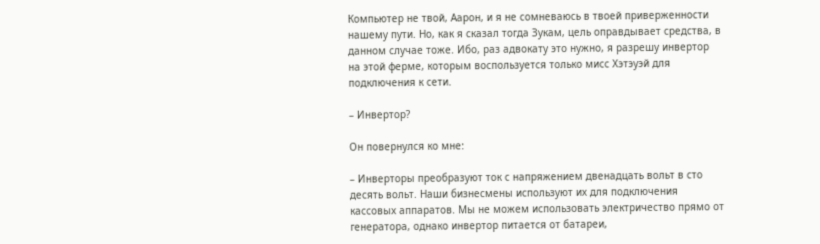Компьютер не твой, Аарон, и я не сомневаюсь в твоей приверженности нашему пути. Но, как я сказал тогда Зукам, цель оправдывает средства, в данном случае тоже. Ибо, раз адвокату это нужно, я разрешу инвертор на этой ферме, которым воспользуется только мисс Хэтэуэй для подключения к сети.

– Инвертор?

Он повернулся ко мне:

– Инверторы преобразуют ток с напряжением двенадцать вольт в сто десять вольт. Наши бизнесмены используют их для подключения кассовых аппаратов. Мы не можем использовать электричество прямо от генератора, однако инвертор питается от батареи,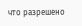что разрешено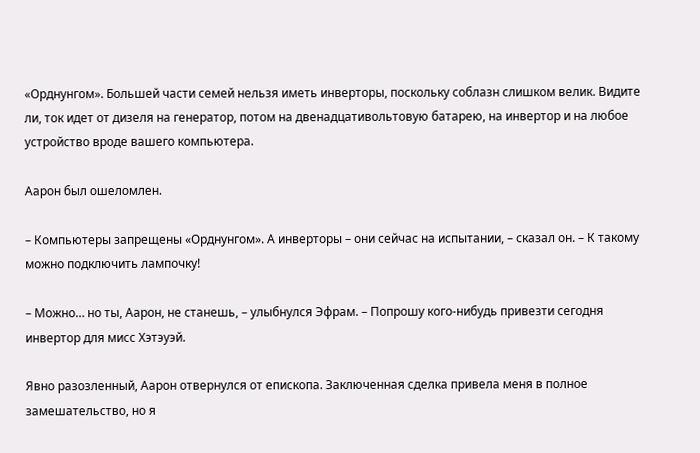«Орднунгом». Большей части семей нельзя иметь инверторы, поскольку соблазн слишком велик. Видите ли, ток идет от дизеля на генератор, потом на двенадцативольтовую батарею, на инвертор и на любое устройство вроде вашего компьютера.

Аарон был ошеломлен.

– Компьютеры запрещены «Орднунгом». А инверторы – они сейчас на испытании, – сказал он. – К такому можно подключить лампочку!

– Можно… но ты, Аарон, не станешь, – улыбнулся Эфрам. – Попрошу кого-нибудь привезти сегодня инвертор для мисс Хэтэуэй.

Явно разозленный, Аарон отвернулся от епископа. Заключенная сделка привела меня в полное замешательство, но я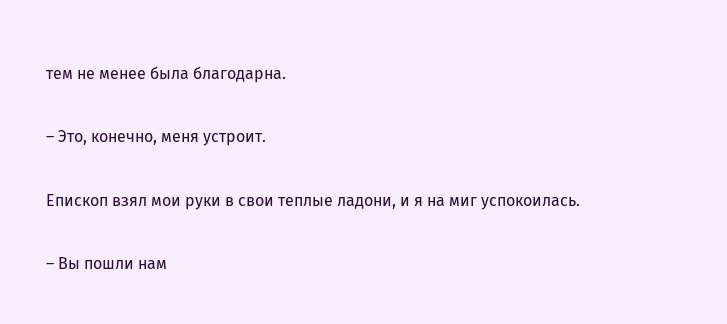тем не менее была благодарна.

– Это, конечно, меня устроит.

Епископ взял мои руки в свои теплые ладони, и я на миг успокоилась.

– Вы пошли нам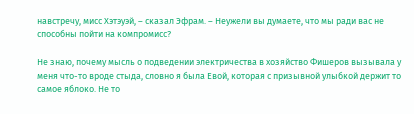навстречу, мисс Хэтэуэй, – сказал Эфрам. – Неужели вы думаете, что мы ради вас не способны пойти на компромисс?

Не знаю, почему мысль о подведении электричества в хозяйство Фишеров вызывала у меня что-то вроде стыда, словно я была Евой, которая с призывной улыбкой держит то самое яблоко. Не то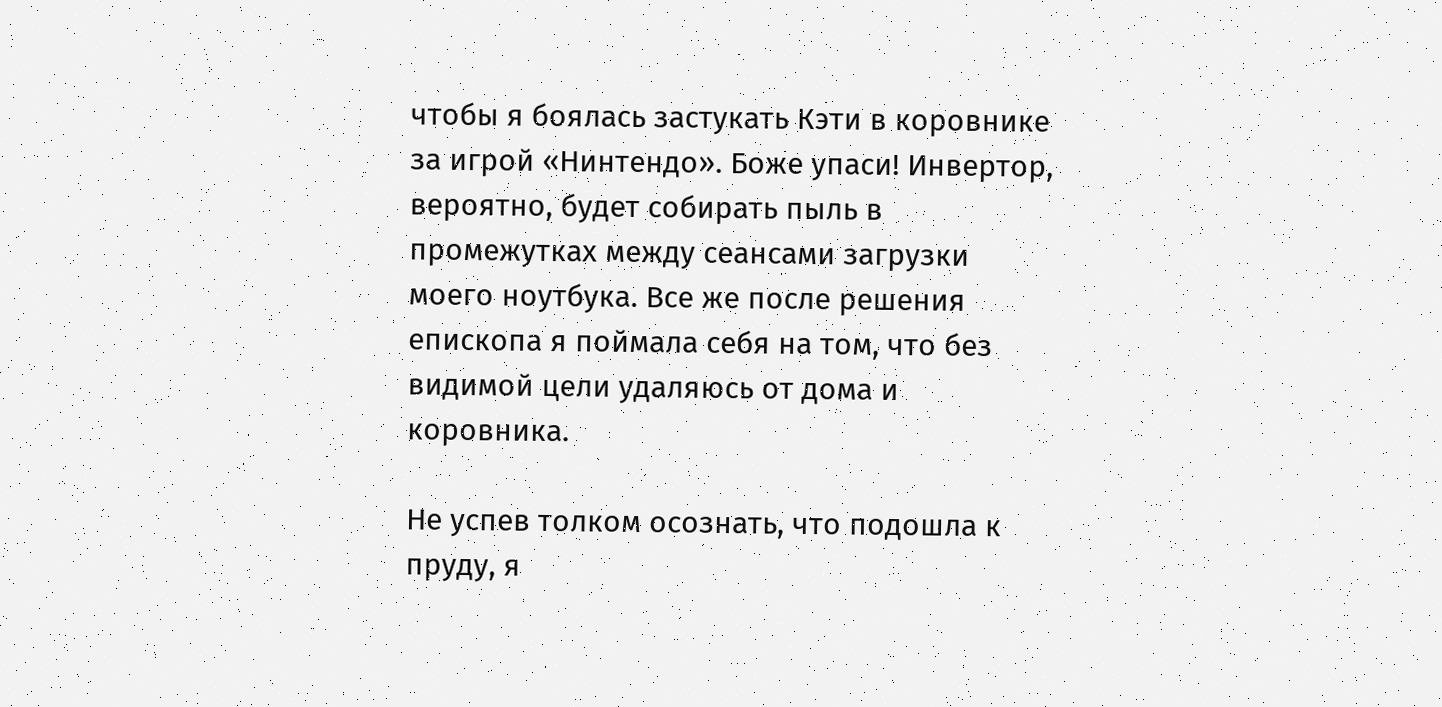чтобы я боялась застукать Кэти в коровнике за игрой «Нинтендо». Боже упаси! Инвертор, вероятно, будет собирать пыль в промежутках между сеансами загрузки моего ноутбука. Все же после решения епископа я поймала себя на том, что без видимой цели удаляюсь от дома и коровника.

Не успев толком осознать, что подошла к пруду, я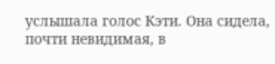услышала голос Кэти. Она сидела, почти невидимая, в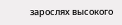зарослях высокого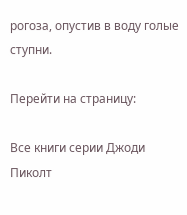рогоза, опустив в воду голые ступни.

Перейти на страницу:

Все книги серии Джоди Пиколт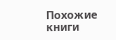Похожие книги